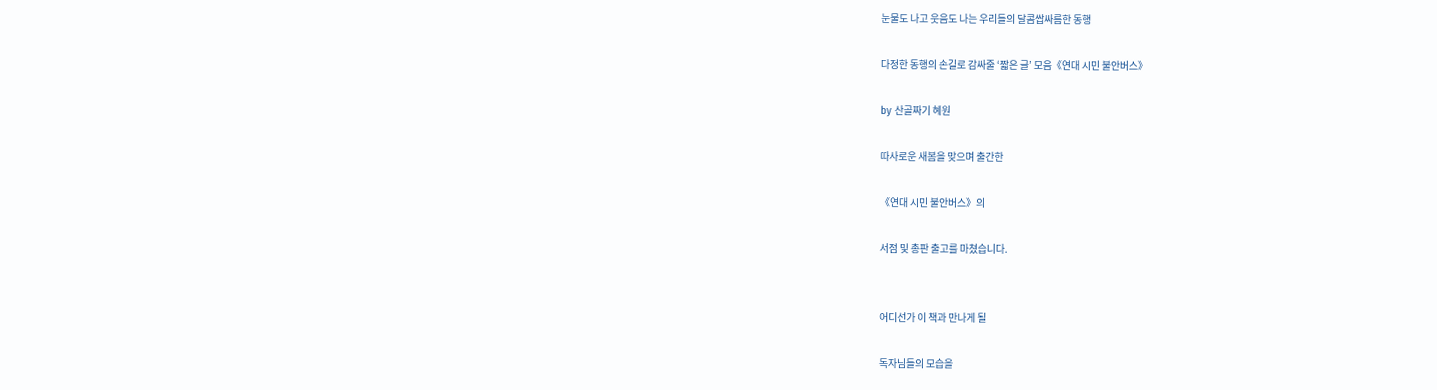눈물도 나고 웃음도 나는 우리들의 달콤쌉싸름한 동행

다정한 동행의 손길로 감싸줄 ‘짧은 글’ 모음《연대 시민 불안버스》

by 산골짜기 혜원

따사로운 새봄을 맞으며 출간한

《연대 시민 불안버스》의

서점 및 총판 출고를 마쳤습니다.


어디선가 이 책과 만나게 될

독자님들의 모습을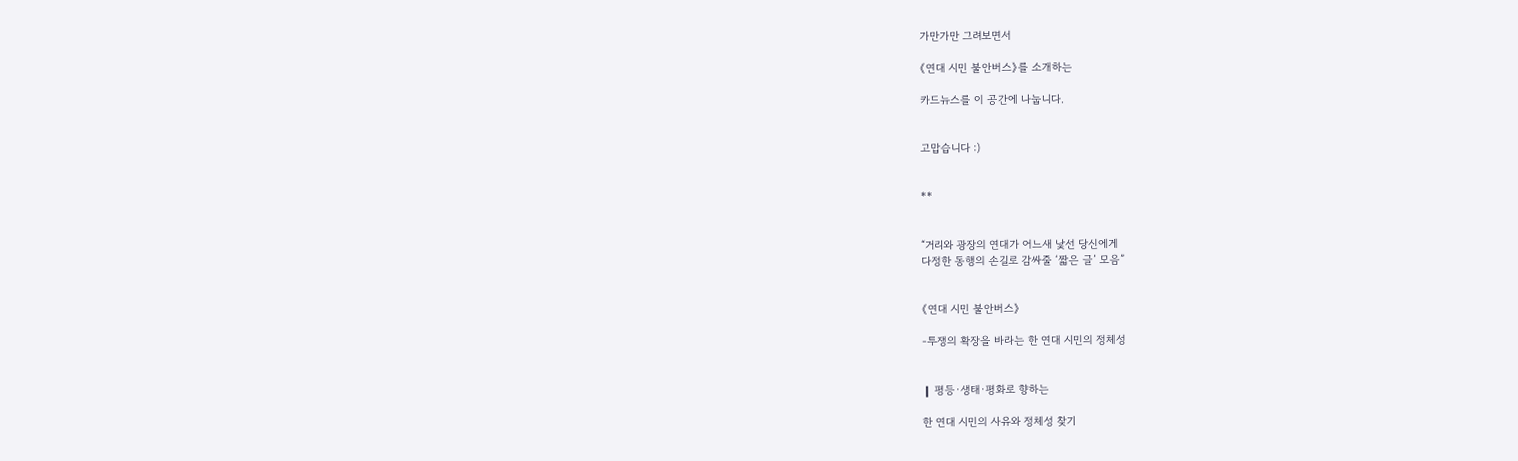가만가만 그려보면서

《연대 시민 불안버스》를 소개하는

카드뉴스를 이 공간에 나눕니다.


고맙습니다 :)


**


“거리와 광장의 연대가 어느새 낯선 당신에게
다정한 동행의 손길로 감싸줄 ‘짧은 글’ 모음”


《연대 시민 불안버스》

-투쟁의 확장을 바라는 한 연대 시민의 정체성


❙ 평등·생태·평화로 향하는

한 연대 시민의 사유와 정체성 찾기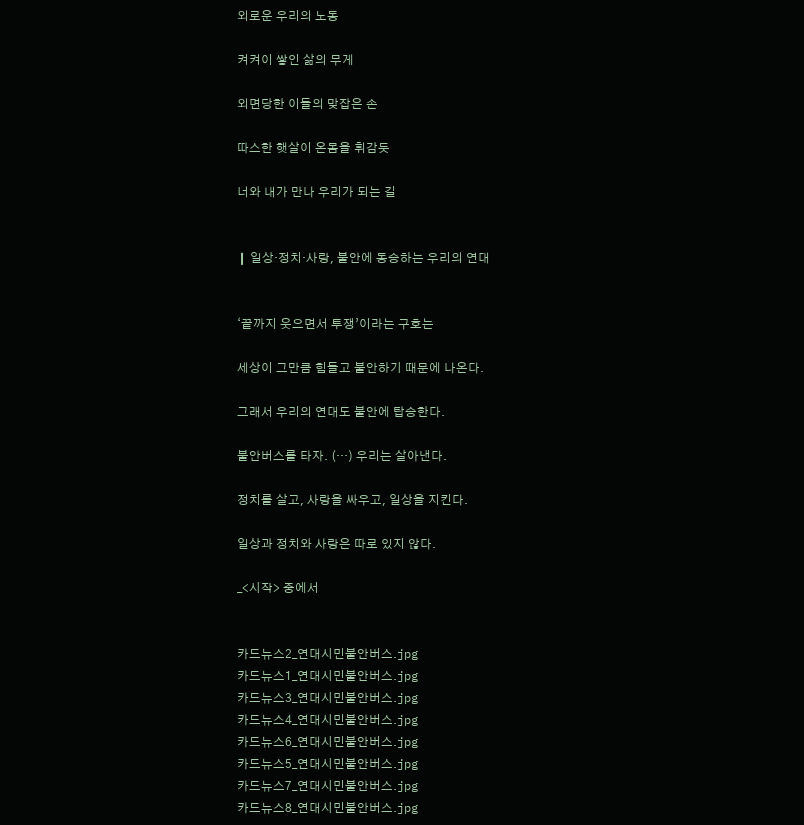외로운 우리의 노동

켜켜이 쌓인 삶의 무게

외면당한 이들의 맞잡은 손

따스한 햇살이 온몸을 휘감듯

너와 내가 만나 우리가 되는 길


❙ 일상·정치·사랑, 불안에 동승하는 우리의 연대


‘끝까지 웃으면서 투쟁’이라는 구호는

세상이 그만큼 힘들고 불안하기 때문에 나온다.

그래서 우리의 연대도 불안에 탑승한다.

불안버스를 타자. (…) 우리는 살아낸다.

정치를 살고, 사랑을 싸우고, 일상을 지킨다.

일상과 정치와 사랑은 따로 있지 않다.

_<시작> 중에서


카드뉴스2_연대시민불안버스.jpg
카드뉴스1_연대시민불안버스.jpg
카드뉴스3_연대시민불안버스.jpg
카드뉴스4_연대시민불안버스.jpg
카드뉴스6_연대시민불안버스.jpg
카드뉴스5_연대시민불안버스.jpg
카드뉴스7_연대시민불안버스.jpg
카드뉴스8_연대시민불안버스.jpg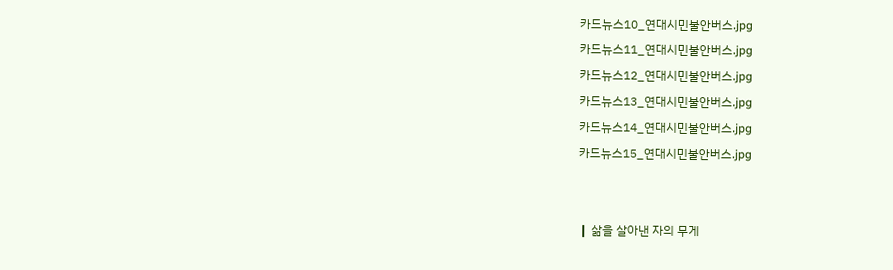카드뉴스10_연대시민불안버스.jpg
카드뉴스11_연대시민불안버스.jpg
카드뉴스12_연대시민불안버스.jpg
카드뉴스13_연대시민불안버스.jpg
카드뉴스14_연대시민불안버스.jpg
카드뉴스15_연대시민불안버스.jpg


❙ 삶을 살아낸 자의 무게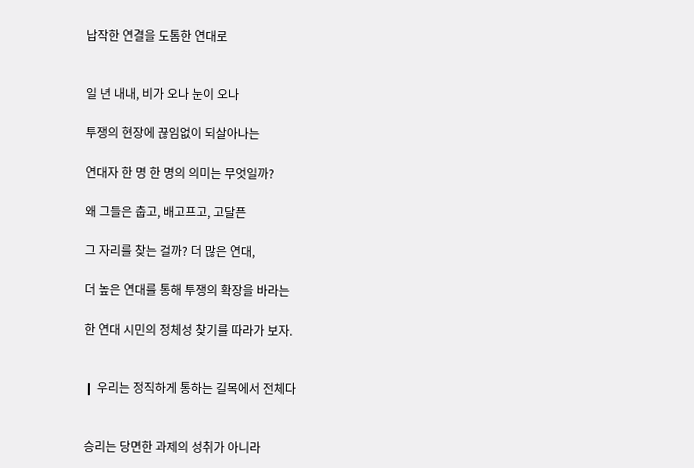납작한 연결을 도톰한 연대로


일 년 내내, 비가 오나 눈이 오나

투쟁의 현장에 끊임없이 되살아나는

연대자 한 명 한 명의 의미는 무엇일까?

왜 그들은 춥고, 배고프고, 고달픈

그 자리를 찾는 걸까? 더 많은 연대,

더 높은 연대를 통해 투쟁의 확장을 바라는

한 연대 시민의 정체성 찾기를 따라가 보자.


❙ 우리는 정직하게 통하는 길목에서 전체다


승리는 당면한 과제의 성취가 아니라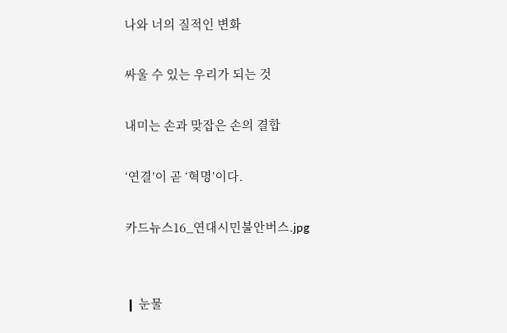나와 너의 질적인 변화

싸울 수 있는 우리가 되는 것

내미는 손과 맞잡은 손의 결합

‘연결’이 곧 ‘혁명’이다.

카드뉴스16_연대시민불안버스.jpg


❙ 눈물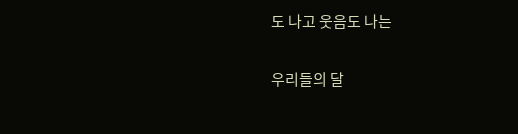도 나고 웃음도 나는

우리들의 달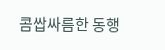콤쌉싸름한 동행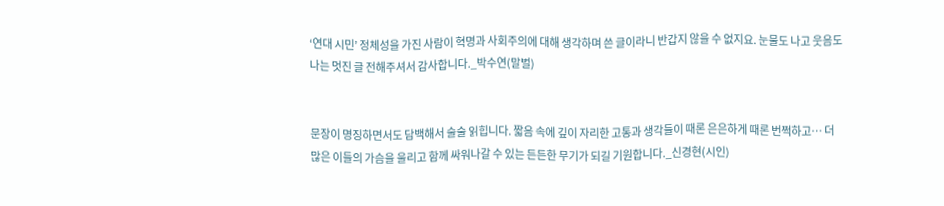‘연대 시민’ 정체성을 가진 사람이 혁명과 사회주의에 대해 생각하며 쓴 글이라니 반갑지 않을 수 없지요. 눈물도 나고 웃음도 나는 멋진 글 전해주셔서 감사합니다._박수연(말벌)


문장이 명징하면서도 담백해서 술술 읽힙니다. 짧음 속에 깊이 자리한 고통과 생각들이 때론 은은하게 때론 번쩍하고… 더 많은 이들의 가슴을 울리고 함께 싸워나갈 수 있는 든든한 무기가 되길 기원합니다._신경현(시인)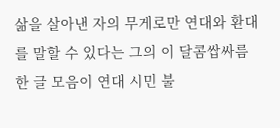삶을 살아낸 자의 무게로만 연대와 환대를 말할 수 있다는 그의 이 달콤쌉싸름한 글 모음이 연대 시민 불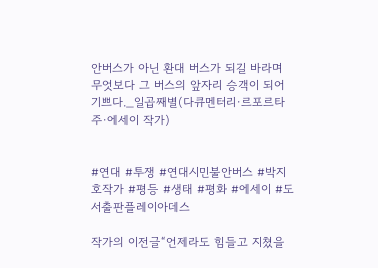안버스가 아닌 환대 버스가 되길 바라며 무엇보다 그 버스의 앞자리 승객이 되어 기쁘다._일곱째별(다큐멘터리·르포르타주·에세이 작가)


#연대 #투쟁 #연대시민불안버스 #박지호작가 #평등 #생태 #평화 #에세이 #도서출판플레이아데스

작가의 이전글“언제라도 힘들고 지쳤을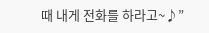때 내게 전화를 하라고~♪”